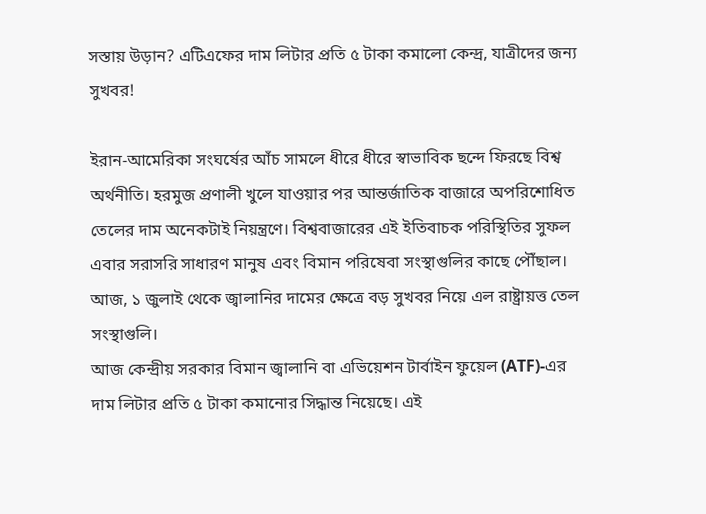সস্তায় উড়ান? এটিএফের দাম লিটার প্রতি ৫ টাকা কমালো কেন্দ্র, যাত্রীদের জন্য সুখবর!

ইরান-আমেরিকা সংঘর্ষের আঁচ সামলে ধীরে ধীরে স্বাভাবিক ছন্দে ফিরছে বিশ্ব অর্থনীতি। হরমুজ প্রণালী খুলে যাওয়ার পর আন্তর্জাতিক বাজারে অপরিশোধিত তেলের দাম অনেকটাই নিয়ন্ত্রণে। বিশ্ববাজারের এই ইতিবাচক পরিস্থিতির সুফল এবার সরাসরি সাধারণ মানুষ এবং বিমান পরিষেবা সংস্থাগুলির কাছে পৌঁছাল। আজ, ১ জুলাই থেকে জ্বালানির দামের ক্ষেত্রে বড় সুখবর নিয়ে এল রাষ্ট্রায়ত্ত তেল সংস্থাগুলি।
আজ কেন্দ্রীয় সরকার বিমান জ্বালানি বা এভিয়েশন টার্বাইন ফুয়েল (ATF)-এর দাম লিটার প্রতি ৫ টাকা কমানোর সিদ্ধান্ত নিয়েছে। এই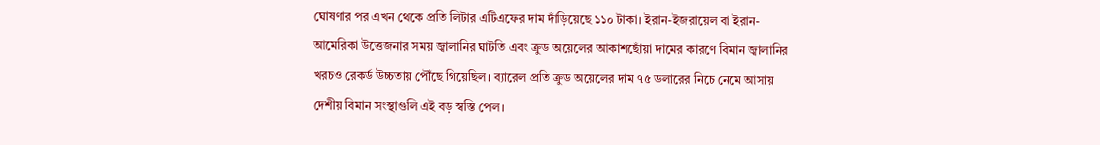ঘোষণার পর এখন থেকে প্রতি লিটার এটিএফের দাম দাঁড়িয়েছে ১১০ টাকা। ইরান-ইজরায়েল বা ইরান-আমেরিকা উত্তেজনার সময় জ্বালানির ঘাটতি এবং ক্রুড অয়েলের আকাশছোঁয়া দামের কারণে বিমান জ্বালানির খরচও রেকর্ড উচ্চতায় পৌঁছে গিয়েছিল। ব্যারেল প্রতি ক্রুড অয়েলের দাম ৭৫ ডলারের নিচে নেমে আসায় দেশীয় বিমান সংস্থাগুলি এই বড় স্বস্তি পেল।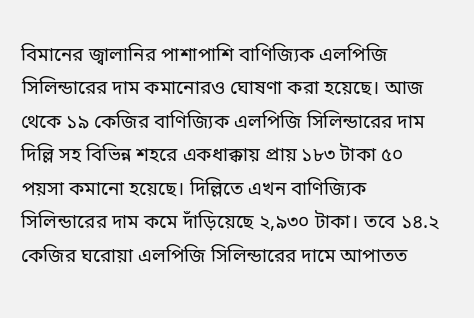বিমানের জ্বালানির পাশাপাশি বাণিজ্যিক এলপিজি সিলিন্ডারের দাম কমানোরও ঘোষণা করা হয়েছে। আজ থেকে ১৯ কেজির বাণিজ্যিক এলপিজি সিলিন্ডারের দাম দিল্লি সহ বিভিন্ন শহরে একধাক্কায় প্রায় ১৮৩ টাকা ৫০ পয়সা কমানো হয়েছে। দিল্লিতে এখন বাণিজ্যিক সিলিন্ডারের দাম কমে দাঁড়িয়েছে ২,৯৩০ টাকা। তবে ১৪.২ কেজির ঘরোয়া এলপিজি সিলিন্ডারের দামে আপাতত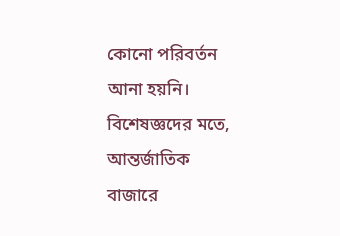কোনো পরিবর্তন আনা হয়নি।
বিশেষজ্ঞদের মতে, আন্তর্জাতিক বাজারে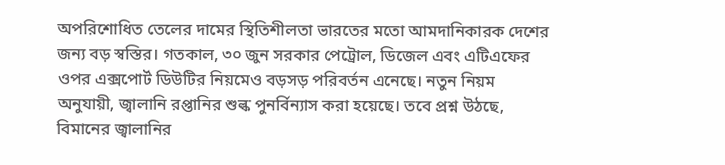অপরিশোধিত তেলের দামের স্থিতিশীলতা ভারতের মতো আমদানিকারক দেশের জন্য বড় স্বস্তির। গতকাল, ৩০ জুন সরকার পেট্রোল, ডিজেল এবং এটিএফের ওপর এক্সপোর্ট ডিউটির নিয়মেও বড়সড় পরিবর্তন এনেছে। নতুন নিয়ম অনুযায়ী, জ্বালানি রপ্তানির শুল্ক পুনর্বিন্যাস করা হয়েছে। তবে প্রশ্ন উঠছে, বিমানের জ্বালানির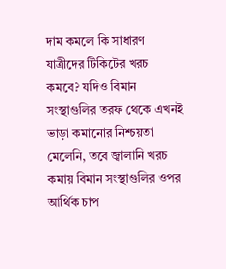দাম কমলে কি সাধারণ যাত্রীদের টিকিটের খরচ কমবে? যদিও বিমান সংস্থাগুলির তরফ থেকে এখনই ভাড়া কমানোর নিশ্চয়তা মেলেনি, তবে জ্বালানি খরচ কমায় বিমান সংস্থাগুলির ওপর আর্থিক চাপ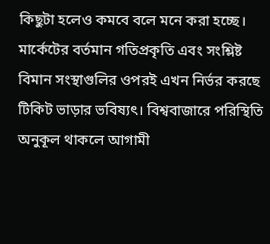কিছুটা হলেও কমবে বলে মনে করা হচ্ছে। মার্কেটের বর্তমান গতিপ্রকৃতি এবং সংশ্লিষ্ট বিমান সংস্থাগুলির ওপরই এখন নির্ভর করছে টিকিট ভাড়ার ভবিষ্যৎ। বিশ্ববাজারে পরিস্থিতি অনুকূল থাকলে আগামী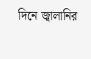দিনে জ্বালানির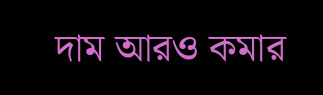দাম আরও কমার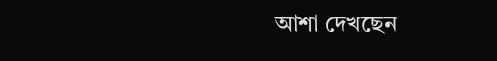আশা দেখছেন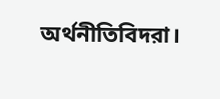অর্থনীতিবিদরা।